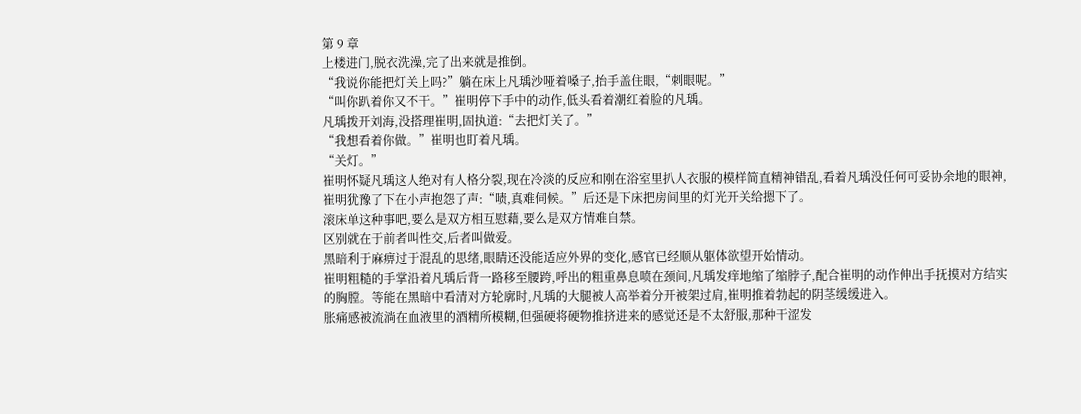第 9 章
上楼进门,脱衣洗澡,完了出来就是推倒。
“我说你能把灯关上吗?”躺在床上凡瑀沙哑着嗓子,抬手盖住眼,“刺眼呢。”
“叫你趴着你又不干。”崔明停下手中的动作,低头看着潮红着脸的凡瑀。
凡瑀拨开刘海,没搭理崔明,固执道:“去把灯关了。”
“我想看着你做。”崔明也盯着凡瑀。
“关灯。”
崔明怀疑凡瑀这人绝对有人格分裂,现在冷淡的反应和刚在浴室里扒人衣服的模样简直精神错乱,看着凡瑀没任何可妥协余地的眼神,崔明犹豫了下在小声抱怨了声:“啧,真难伺候。”后还是下床把房间里的灯光开关给摁下了。
滚床单这种事吧,要么是双方相互慰藉,要么是双方情难自禁。
区别就在于前者叫性交,后者叫做爱。
黑暗利于麻痹过于混乱的思绪,眼睛还没能适应外界的变化,感官已经顺从躯体欲望开始情动。
崔明粗糙的手掌沿着凡瑀后背一路移至腰跨,呼出的粗重鼻息喷在颈间,凡瑀发痒地缩了缩脖子,配合崔明的动作伸出手抚摸对方结实的胸膛。等能在黑暗中看清对方轮廓时,凡瑀的大腿被人高举着分开被架过肩,崔明推着勃起的阴茎缓缓进入。
胀痛感被流淌在血液里的酒精所模糊,但强硬将硬物推挤进来的感觉还是不太舒服,那种干涩发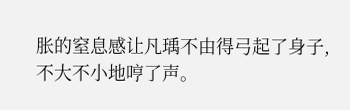胀的窒息感让凡瑀不由得弓起了身子,不大不小地哼了声。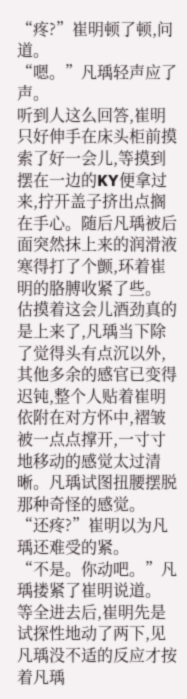“疼?”崔明顿了顿,问道。
“嗯。”凡瑀轻声应了声。
听到人这么回答,崔明只好伸手在床头柜前摸索了好一会儿,等摸到摆在一边的KY便拿过来,拧开盖子挤出点搁在手心。随后凡瑀被后面突然抹上来的润滑液寒得打了个颤,环着崔明的胳膊收紧了些。
估摸着这会儿酒劲真的是上来了,凡瑀当下除了觉得头有点沉以外,其他多余的感官已变得迟钝,整个人贴着崔明依附在对方怀中,褶皱被一点点撑开,一寸寸地移动的感觉太过清晰。凡瑀试图扭腰摆脱那种奇怪的感觉。
“还疼?”崔明以为凡瑀还难受的紧。
“不是。你动吧。”凡瑀搂紧了崔明说道。
等全进去后,崔明先是试探性地动了两下,见凡瑀没不适的反应才按着凡瑀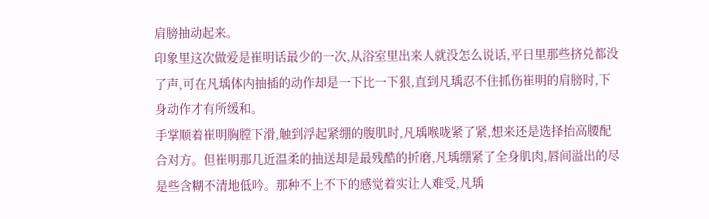肩膀抽动起来。
印象里这次做爱是崔明话最少的一次,从浴室里出来人就没怎么说话,平日里那些挤兑都没了声,可在凡瑀体内抽插的动作却是一下比一下狠,直到凡瑀忍不住抓伤崔明的肩膀时,下身动作才有所缓和。
手掌顺着崔明胸膛下滑,触到浮起紧绷的腹肌时,凡瑀喉咙紧了紧,想来还是选择抬高腰配合对方。但崔明那几近温柔的抽送却是最残酷的折磨,凡瑀绷紧了全身肌肉,唇间溢出的尽是些含糊不清地低吟。那种不上不下的感觉着实让人难受,凡瑀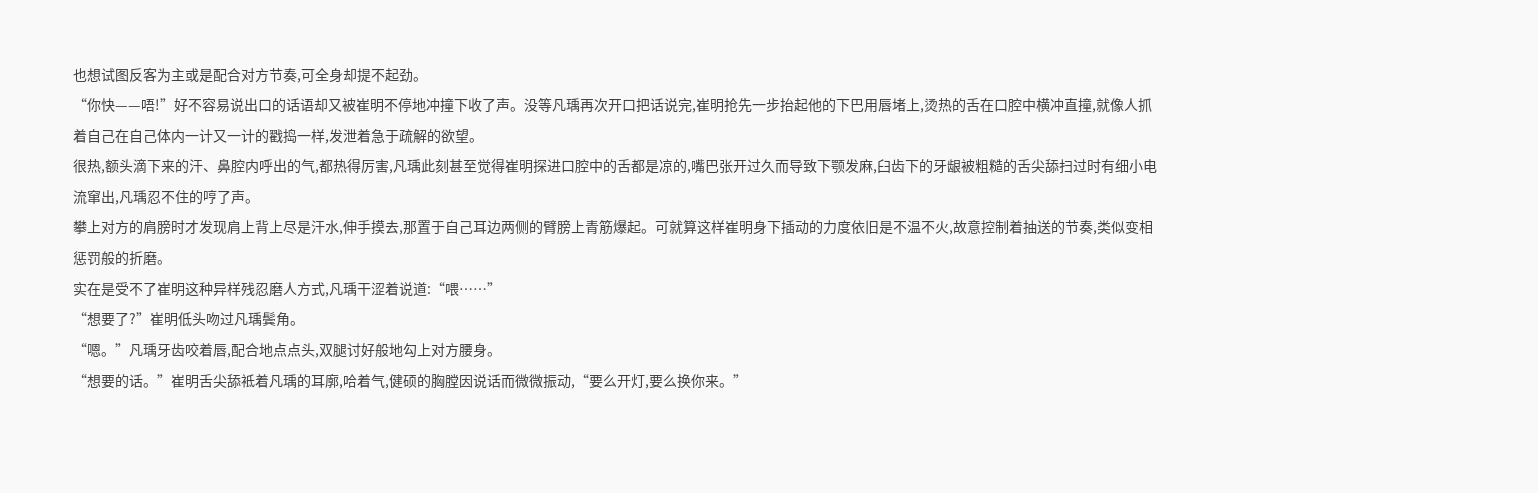也想试图反客为主或是配合对方节奏,可全身却提不起劲。
“你快——唔!”好不容易说出口的话语却又被崔明不停地冲撞下收了声。没等凡瑀再次开口把话说完,崔明抢先一步抬起他的下巴用唇堵上,烫热的舌在口腔中横冲直撞,就像人抓着自己在自己体内一计又一计的戳捣一样,发泄着急于疏解的欲望。
很热,额头滴下来的汗、鼻腔内呼出的气,都热得厉害,凡瑀此刻甚至觉得崔明探进口腔中的舌都是凉的,嘴巴张开过久而导致下颚发麻,臼齿下的牙龈被粗糙的舌尖舔扫过时有细小电流窜出,凡瑀忍不住的哼了声。
攀上对方的肩膀时才发现肩上背上尽是汗水,伸手摸去,那置于自己耳边两侧的臂膀上青筋爆起。可就算这样崔明身下插动的力度依旧是不温不火,故意控制着抽送的节奏,类似变相惩罚般的折磨。
实在是受不了崔明这种异样残忍磨人方式,凡瑀干涩着说道:“喂……”
“想要了?”崔明低头吻过凡瑀鬓角。
“嗯。”凡瑀牙齿咬着唇,配合地点点头,双腿讨好般地勾上对方腰身。
“想要的话。”崔明舌尖舔袛着凡瑀的耳廓,哈着气,健硕的胸膛因说话而微微振动,“要么开灯,要么换你来。”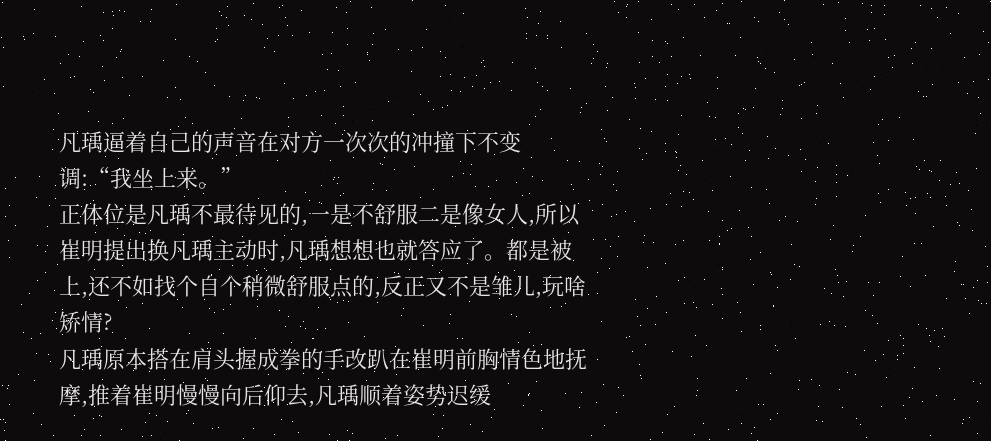凡瑀逼着自己的声音在对方一次次的冲撞下不变调:“我坐上来。”
正体位是凡瑀不最待见的,一是不舒服二是像女人,所以崔明提出换凡瑀主动时,凡瑀想想也就答应了。都是被上,还不如找个自个稍微舒服点的,反正又不是雏儿,玩啥矫情?
凡瑀原本搭在肩头握成拳的手改趴在崔明前胸情色地抚摩,推着崔明慢慢向后仰去,凡瑀顺着姿势迟缓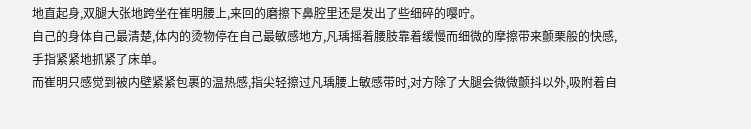地直起身,双腿大张地跨坐在崔明腰上,来回的磨擦下鼻腔里还是发出了些细碎的嘤咛。
自己的身体自己最清楚,体内的烫物停在自己最敏感地方,凡瑀摇着腰肢靠着缓慢而细微的摩擦带来颤栗般的快感,手指紧紧地抓紧了床单。
而崔明只感觉到被内壁紧紧包裹的温热感,指尖轻擦过凡瑀腰上敏感带时,对方除了大腿会微微颤抖以外,吸附着自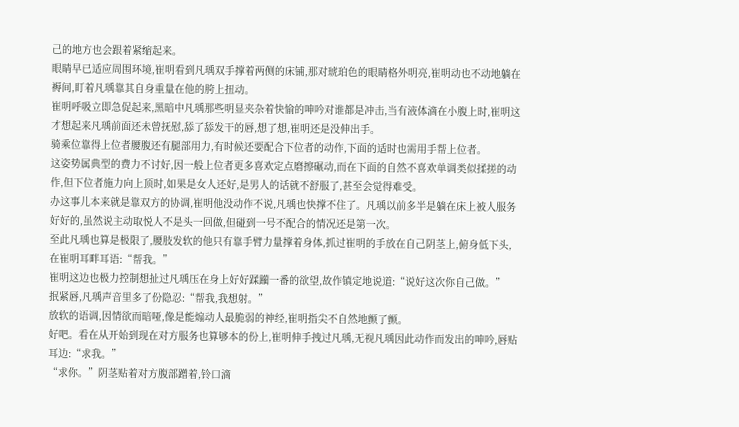己的地方也会跟着紧缩起来。
眼睛早已适应周围环境,崔明看到凡瑀双手撑着两侧的床铺,那对琥珀色的眼睛格外明亮,崔明动也不动地躺在褥间,盯着凡瑀靠其自身重量在他的胯上扭动。
崔明呼吸立即急促起来,黑暗中凡瑀那些明显夹杂着快愉的呻吟对谁都是冲击,当有液体滴在小腹上时,崔明这才想起来凡瑀前面还未曾抚慰,舔了舔发干的唇,想了想,崔明还是没伸出手。
骑乘位靠得上位者腰腹还有腿部用力,有时候还要配合下位者的动作,下面的适时也需用手帮上位者。
这姿势属典型的费力不讨好,因一般上位者更多喜欢定点磨擦碾动,而在下面的自然不喜欢单调类似揉搓的动作,但下位者施力向上顶时,如果是女人还好,是男人的话就不舒服了,甚至会觉得难受。
办这事儿本来就是靠双方的协调,崔明他没动作不说,凡瑀也快撑不住了。凡瑀以前多半是躺在床上被人服务好好的,虽然说主动取悦人不是头一回做,但碰到一号不配合的情况还是第一次。
至此凡瑀也算是极限了,腰肢发软的他只有靠手臂力量撑着身体,抓过崔明的手放在自己阴茎上,俯身低下头,在崔明耳畔耳语:“帮我。”
崔明这边也极力控制想扯过凡瑀压在身上好好蹂躏一番的欲望,故作镇定地说道:“说好这次你自己做。”
抿紧唇,凡瑀声音里多了份隐忍:“帮我,我想射。”
放软的语调,因情欲而暗哑,像是能煽动人最脆弱的神经,崔明指尖不自然地颤了颤。
好吧。看在从开始到现在对方服务也算够本的份上,崔明伸手拽过凡瑀,无视凡瑀因此动作而发出的呻吟,唇贴耳边:“求我。”
“求你。”阴茎贴着对方腹部蹭着,铃口滴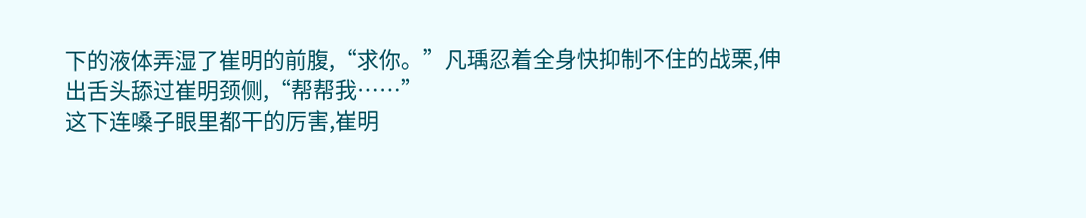下的液体弄湿了崔明的前腹,“求你。”凡瑀忍着全身快抑制不住的战栗,伸出舌头舔过崔明颈侧,“帮帮我……”
这下连嗓子眼里都干的厉害,崔明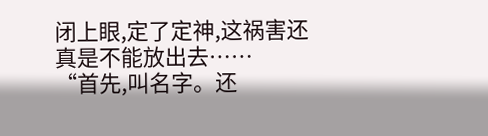闭上眼,定了定神,这祸害还真是不能放出去……
“首先,叫名字。还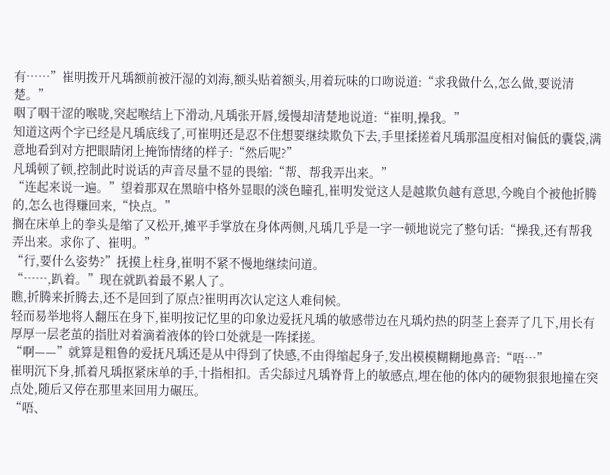有……”崔明拨开凡瑀额前被汗湿的刘海,额头贴着额头,用着玩味的口吻说道:“求我做什么,怎么做,要说清楚。”
咽了咽干涩的喉咙,突起喉结上下滑动,凡瑀张开唇,缓慢却清楚地说道:“崔明,操我。”
知道这两个字已经是凡瑀底线了,可崔明还是忍不住想要继续欺负下去,手里揉搓着凡瑀那温度相对偏低的囊袋,满意地看到对方把眼睛闭上掩饰情绪的样子:“然后呢?”
凡瑀顿了顿,控制此时说话的声音尽量不显的畏缩:“帮、帮我弄出来。”
“连起来说一遍。”望着那双在黑暗中格外显眼的淡色瞳孔,崔明发觉这人是越欺负越有意思,今晚自个被他折腾的,怎么也得赚回来,“快点。”
搁在床单上的拳头是缩了又松开,摊平手掌放在身体两侧,凡瑀几乎是一字一顿地说完了整句话:“操我,还有帮我弄出来。求你了、崔明。”
“行,要什么姿势?”抚摸上柱身,崔明不紧不慢地继续问道。
“……,趴着。”现在就趴着最不累人了。
瞧,折腾来折腾去,还不是回到了原点?崔明再次认定这人难伺候。
轻而易举地将人翻压在身下,崔明按记忆里的印象边爱抚凡瑀的敏感带边在凡瑀灼热的阴茎上套弄了几下,用长有厚厚一层老茧的指肚对着滴着液体的铃口处就是一阵揉搓。
“啊——”就算是粗鲁的爱抚凡瑀还是从中得到了快感,不由得缩起身子,发出模模糊糊地鼻音:“唔…”
崔明沉下身,抓着凡瑀抠紧床单的手,十指相扣。舌尖舔过凡瑀脊背上的敏感点,埋在他的体内的硬物狠狠地撞在突点处,随后又停在那里来回用力碾压。
“唔、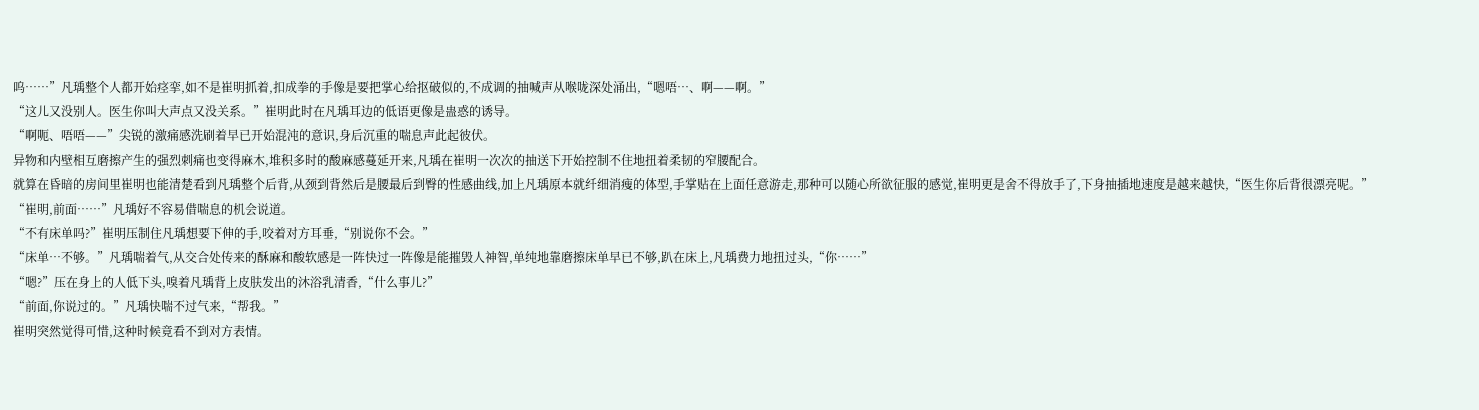呜……”凡瑀整个人都开始痉挛,如不是崔明抓着,扣成拳的手像是要把掌心给抠破似的,不成调的抽喊声从喉咙深处涌出,“嗯唔…、啊——啊。”
“这儿又没别人。医生你叫大声点又没关系。”崔明此时在凡瑀耳边的低语更像是蛊惑的诱导。
“啊呃、唔唔——”尖锐的激痛感洗刷着早已开始混沌的意识,身后沉重的喘息声此起彼伏。
异物和内壁相互磨擦产生的强烈刺痛也变得麻木,堆积多时的酸麻感蔓延开来,凡瑀在崔明一次次的抽送下开始控制不住地扭着柔韧的窄腰配合。
就算在昏暗的房间里崔明也能清楚看到凡瑀整个后背,从颈到背然后是腰最后到臀的性感曲线,加上凡瑀原本就纤细消瘦的体型,手掌贴在上面任意游走,那种可以随心所欲征服的感觉,崔明更是舍不得放手了,下身抽插地速度是越来越快,“医生你后背很漂亮呢。”
“崔明,前面……”凡瑀好不容易借喘息的机会说道。
“不有床单吗?”崔明压制住凡瑀想要下伸的手,咬着对方耳垂,“别说你不会。”
“床单…不够。”凡瑀喘着气,从交合处传来的酥麻和酸软感是一阵快过一阵像是能摧毁人神智,单纯地靠磨擦床单早已不够,趴在床上,凡瑀费力地扭过头,“你……”
“嗯?”压在身上的人低下头,嗅着凡瑀背上皮肤发出的沐浴乳清香,“什么事儿?”
“前面,你说过的。”凡瑀快喘不过气来,“帮我。”
崔明突然觉得可惜,这种时候竟看不到对方表情。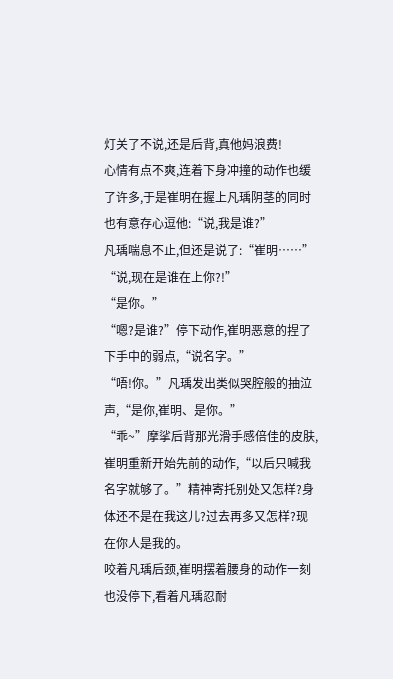灯关了不说,还是后背,真他妈浪费!
心情有点不爽,连着下身冲撞的动作也缓了许多,于是崔明在握上凡瑀阴茎的同时也有意存心逗他:“说,我是谁?”
凡瑀喘息不止,但还是说了:“崔明……”
“说,现在是谁在上你?!”
“是你。”
“嗯?是谁?”停下动作,崔明恶意的捏了下手中的弱点,“说名字。”
“唔!你。”凡瑀发出类似哭腔般的抽泣声,“是你,崔明、是你。”
“乖~”摩挲后背那光滑手感倍佳的皮肤,崔明重新开始先前的动作,“以后只喊我名字就够了。”精神寄托别处又怎样?身体还不是在我这儿?过去再多又怎样?现在你人是我的。
咬着凡瑀后颈,崔明摆着腰身的动作一刻也没停下,看着凡瑀忍耐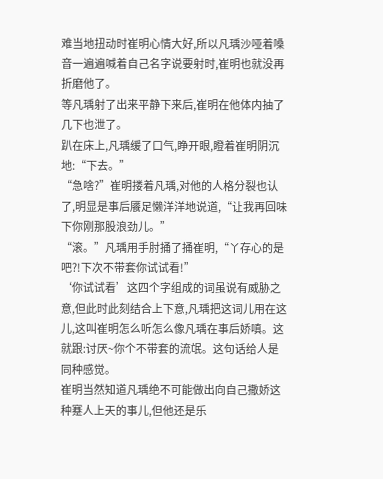难当地扭动时崔明心情大好,所以凡瑀沙哑着嗓音一遍遍喊着自己名字说要射时,崔明也就没再折磨他了。
等凡瑀射了出来平静下来后,崔明在他体内抽了几下也泄了。
趴在床上,凡瑀缓了口气,睁开眼,瞪着崔明阴沉地:“下去。”
“急啥?”崔明搂着凡瑀,对他的人格分裂也认了,明显是事后餍足懒洋洋地说道,“让我再回味下你刚那股浪劲儿。”
“滚。”凡瑀用手肘捅了捅崔明,“丫存心的是吧?!下次不带套你试试看!”
‘你试试看’这四个字组成的词虽说有威胁之意,但此时此刻结合上下意,凡瑀把这词儿用在这儿,这叫崔明怎么听怎么像凡瑀在事后娇嗔。这就跟:讨厌~你个不带套的流氓。这句话给人是同种感觉。
崔明当然知道凡瑀绝不可能做出向自己撒娇这种蹇人上天的事儿,但他还是乐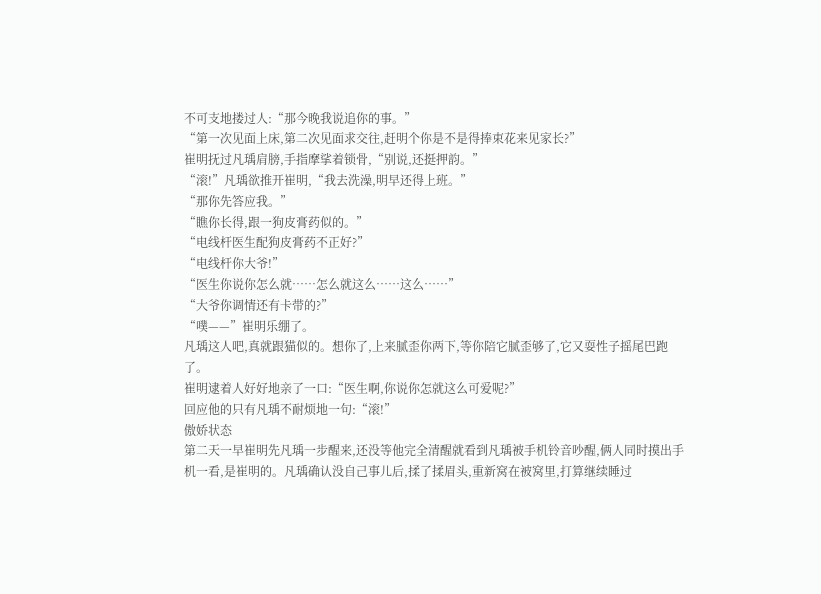不可支地搂过人:“那今晚我说追你的事。”
“第一次见面上床,第二次见面求交往,赶明个你是不是得捧束花来见家长?”
崔明抚过凡瑀肩膀,手指摩挲着锁骨,“别说,还挺押韵。”
“滚!”凡瑀欲推开崔明,“我去洗澡,明早还得上班。”
“那你先答应我。”
“瞧你长得,跟一狗皮膏药似的。”
“电线杆医生配狗皮膏药不正好?”
“电线杆你大爷!”
“医生你说你怎么就……怎么就这么……这么……”
“大爷你调情还有卡带的?”
“噗——”崔明乐绷了。
凡瑀这人吧,真就跟猫似的。想你了,上来腻歪你两下,等你陪它腻歪够了,它又耍性子摇尾巴跑了。
崔明逮着人好好地亲了一口:“医生啊,你说你怎就这么可爱呢?”
回应他的只有凡瑀不耐烦地一句:“滚!”
傲娇状态
第二天一早崔明先凡瑀一步醒来,还没等他完全清醒就看到凡瑀被手机铃音吵醒,俩人同时摸出手机一看,是崔明的。凡瑀确认没自己事儿后,揉了揉眉头,重新窝在被窝里,打算继续睡过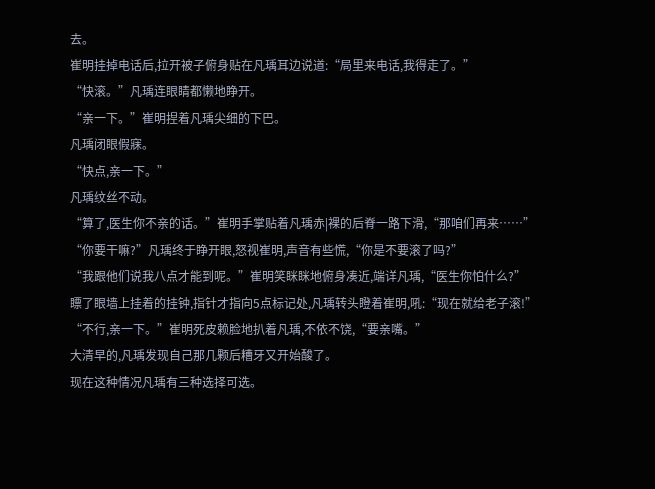去。
崔明挂掉电话后,拉开被子俯身贴在凡瑀耳边说道:“局里来电话,我得走了。”
“快滚。”凡瑀连眼睛都懒地睁开。
“亲一下。”崔明捏着凡瑀尖细的下巴。
凡瑀闭眼假寐。
“快点,亲一下。”
凡瑀纹丝不动。
“算了,医生你不亲的话。”崔明手掌贴着凡瑀赤|裸的后脊一路下滑,“那咱们再来……”
“你要干嘛?”凡瑀终于睁开眼,怒视崔明,声音有些慌,“你是不要滚了吗?”
“我跟他们说我八点才能到呢。”崔明笑眯眯地俯身凑近,端详凡瑀,“医生你怕什么?”
瞟了眼墙上挂着的挂钟,指针才指向5点标记处,凡瑀转头瞪着崔明,吼:“现在就给老子滚!”
“不行,亲一下。”崔明死皮赖脸地扒着凡瑀,不依不饶,“要亲嘴。”
大清早的,凡瑀发现自己那几颗后糟牙又开始酸了。
现在这种情况凡瑀有三种选择可选。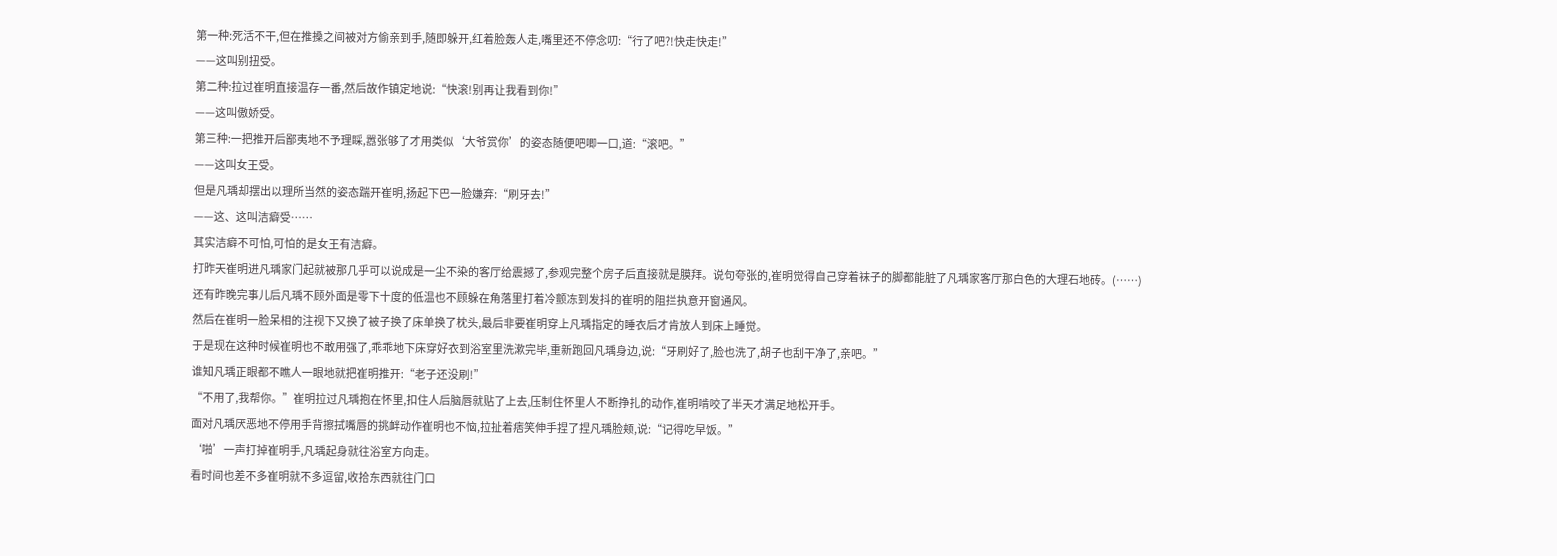第一种:死活不干,但在推搡之间被对方偷亲到手,随即躲开,红着脸轰人走,嘴里还不停念叨:“行了吧?!快走快走!”
——这叫别扭受。
第二种:拉过崔明直接温存一番,然后故作镇定地说:“快滚!别再让我看到你!”
——这叫傲娇受。
第三种:一把推开后鄙夷地不予理睬,嚣张够了才用类似‘大爷赏你’的姿态随便吧唧一口,道:“滚吧。”
——这叫女王受。
但是凡瑀却摆出以理所当然的姿态踹开崔明,扬起下巴一脸嫌弃:“刷牙去!”
——这、这叫洁癖受……
其实洁癖不可怕,可怕的是女王有洁癖。
打昨天崔明进凡瑀家门起就被那几乎可以说成是一尘不染的客厅给震撼了,参观完整个房子后直接就是膜拜。说句夸张的,崔明觉得自己穿着袜子的脚都能脏了凡瑀家客厅那白色的大理石地砖。(……)
还有昨晚完事儿后凡瑀不顾外面是零下十度的低温也不顾躲在角落里打着冷颤冻到发抖的崔明的阻拦执意开窗通风。
然后在崔明一脸呆相的注视下又换了被子换了床单换了枕头,最后非要崔明穿上凡瑀指定的睡衣后才肯放人到床上睡觉。
于是现在这种时候崔明也不敢用强了,乖乖地下床穿好衣到浴室里洗漱完毕,重新跑回凡瑀身边,说:“牙刷好了,脸也洗了,胡子也刮干净了,亲吧。”
谁知凡瑀正眼都不瞧人一眼地就把崔明推开:“老子还没刷!”
“不用了,我帮你。”崔明拉过凡瑀抱在怀里,扣住人后脑唇就贴了上去,压制住怀里人不断挣扎的动作,崔明啃咬了半天才满足地松开手。
面对凡瑀厌恶地不停用手背擦拭嘴唇的挑衅动作崔明也不恼,拉扯着痞笑伸手捏了捏凡瑀脸颊,说:“记得吃早饭。”
‘啪’一声打掉崔明手,凡瑀起身就往浴室方向走。
看时间也差不多崔明就不多逗留,收拾东西就往门口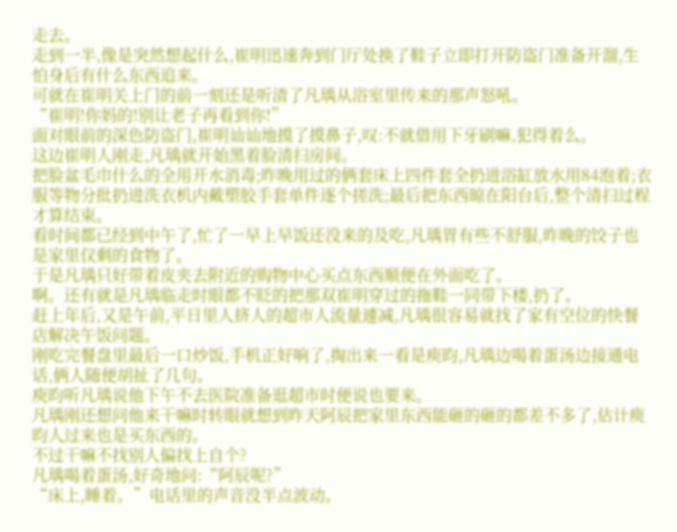走去。
走到一半,像是突然想起什么,崔明迅速奔到门厅处换了鞋子立即打开防盗门准备开溜,生怕身后有什么东西追来。
可就在崔明关上门的前一刻还是听清了凡瑀从浴室里传来的那声怒吼。
“崔明!你妈的!别让老子再看到你!”
面对眼前的深色防盗门,崔明讪讪地摸了摸鼻子,叹:不就借用下牙刷嘛,犯得着么。
这边崔明人刚走,凡瑀就开始黑着脸清扫房间。
把脸盆毛巾什么的全用开水消毒;昨晚用过的俩套床上四件套全扔进浴缸放水用84泡着;衣服等物分批扔进洗衣机内戴塑胶手套单件逐个搓洗;最后把东西晾在阳台后,整个清扫过程才算结束。
看时间都已经到中午了,忙了一早上早饭还没来的及吃,凡瑀胃有些不舒服,昨晚的饺子也是家里仅剩的食物了。
于是凡瑀只好带着皮夹去附近的购物中心买点东西顺便在外面吃了。
啊。还有就是凡瑀临走时眼都不眨的把那双崔明穿过的拖鞋一同带下楼,扔了。
赶上年后,又是午前,平日里人挤人的超市人流量遽减,凡瑀很容易就找了家有空位的快餐店解决午饭问题。
刚吃完餐盘里最后一口炒饭,手机正好响了,掏出来一看是庾昀,凡瑀边喝着蛋汤边接通电话,俩人随便胡扯了几句。
庾昀听凡瑀说他下午不去医院准备逛超市时便说也要来。
凡瑀刚还想问他来干嘛时转眼就想到昨天阿辰把家里东西能砸的砸的都差不多了,估计庾昀人过来也是买东西的。
不过干嘛不找别人偏找上自个?
凡瑀喝着蛋汤,好奇地问:“阿辰呢?”
“床上,睡着。”电话里的声音没半点波动。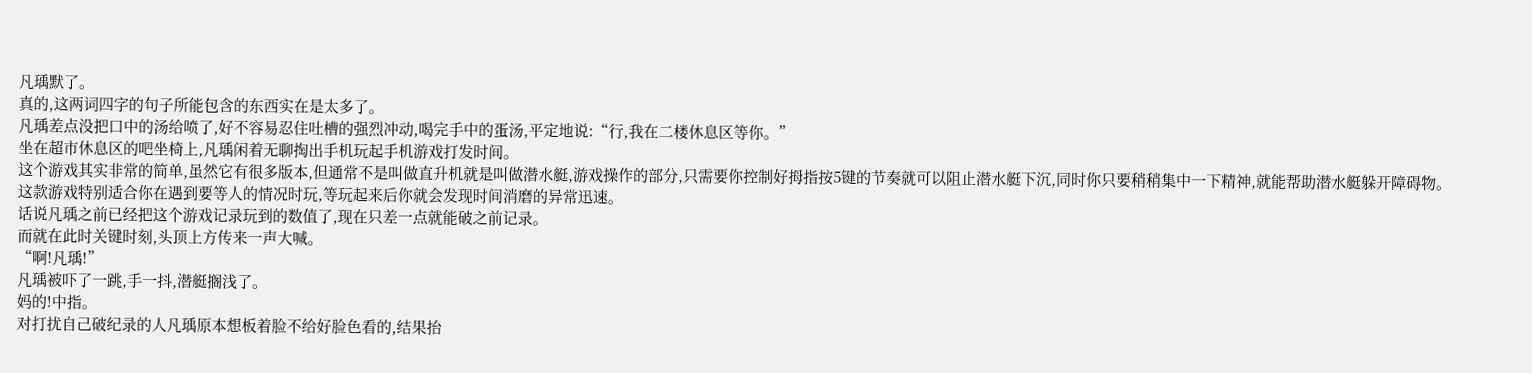凡瑀默了。
真的,这两词四字的句子所能包含的东西实在是太多了。
凡瑀差点没把口中的汤给喷了,好不容易忍住吐槽的强烈冲动,喝完手中的蛋汤,平定地说:“行,我在二楼休息区等你。”
坐在超市休息区的吧坐椅上,凡瑀闲着无聊掏出手机玩起手机游戏打发时间。
这个游戏其实非常的简单,虽然它有很多版本,但通常不是叫做直升机就是叫做潜水艇,游戏操作的部分,只需要你控制好拇指按5键的节奏就可以阻止潜水艇下沉,同时你只要稍稍集中一下精神,就能帮助潜水艇躲开障碍物。
这款游戏特别适合你在遇到要等人的情况时玩,等玩起来后你就会发现时间消磨的异常迅速。
话说凡瑀之前已经把这个游戏记录玩到的数值了,现在只差一点就能破之前记录。
而就在此时关键时刻,头顶上方传来一声大喊。
“啊!凡瑀!”
凡瑀被吓了一跳,手一抖,潜艇搁浅了。
妈的!中指。
对打扰自己破纪录的人凡瑀原本想板着脸不给好脸色看的,结果抬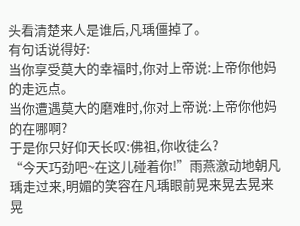头看清楚来人是谁后,凡瑀僵掉了。
有句话说得好:
当你享受莫大的幸福时,你对上帝说:上帝你他妈的走远点。
当你遭遇莫大的磨难时,你对上帝说:上帝你他妈的在哪啊?
于是你只好仰天长叹:佛祖,你收徒么?
“今天巧劲吧~在这儿碰着你!”雨燕激动地朝凡瑀走过来,明媚的笑容在凡瑀眼前晃来晃去晃来晃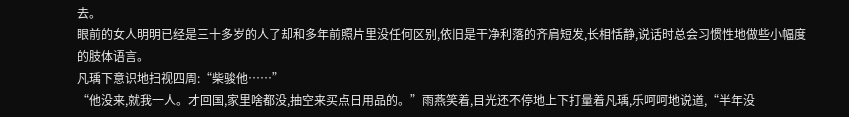去。
眼前的女人明明已经是三十多岁的人了却和多年前照片里没任何区别,依旧是干净利落的齐肩短发,长相恬静,说话时总会习惯性地做些小幅度的肢体语言。
凡瑀下意识地扫视四周:“柴骏他……”
“他没来,就我一人。才回国,家里啥都没,抽空来买点日用品的。”雨燕笑着,目光还不停地上下打量着凡瑀,乐呵呵地说道,“半年没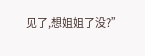见了,想姐姐了没?”